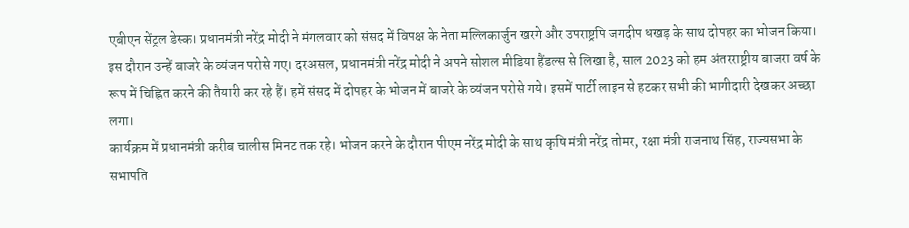एबीएन सेंट्रल डेस्क। प्रधानमंत्री नरेंद्र मोदी ने मंगलवार को संसद में विपक्ष के नेता मल्लिकार्जुन खरगे और उपराष्ट्रपि जगदीप धखड़ के साथ दोपहर का भोजन किया। इस दौरान उन्हें बाजरे के व्यंजन परोसे गए। दरअसल, प्रधानमंत्री नरेंद्र मोदी ने अपने सोशल मीडिया हैंडल्स से लिखा है, साल 2023 को हम अंतरराष्ट्रीय बाजरा वर्ष के रूप में चिह्नित करने की तैयारी कर रहे हैं। हमें संसद में दोपहर के भोजन में बाजरे के व्यंजन परोसे गये। इसमें पार्टी लाइन से हटकर सभी की भागीदारी देखकर अच्छा लगा।
कार्यक्रम में प्रधानमंत्री करीब चालीस मिनट तक रहे। भोजन करने के दौरान पीएम नरेंद्र मोदी के साथ कृषि मंत्री नरेंद्र तोमर, रक्षा मंत्री राजनाथ सिंह, राज्यसभा के सभापति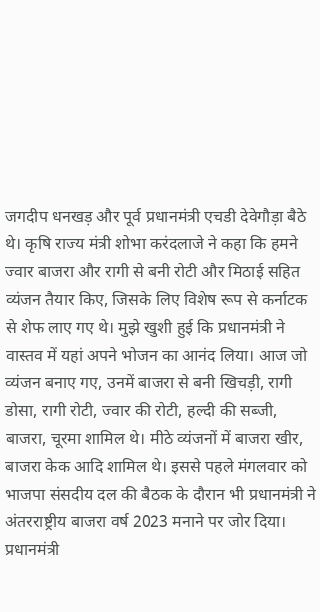जगदीप धनखड़ और पूर्व प्रधानमंत्री एचडी देवेगौड़ा बैठे थे। कृषि राज्य मंत्री शोभा करंदलाजे ने कहा कि हमने ज्वार बाजरा और रागी से बनी रोटी और मिठाई सहित व्यंजन तैयार किए, जिसके लिए विशेष रूप से कर्नाटक से शेफ लाए गए थे। मुझे खुशी हुई कि प्रधानमंत्री ने वास्तव में यहां अपने भोजन का आनंद लिया। आज जो व्यंजन बनाए गए, उनमें बाजरा से बनी खिचड़ी, रागी डोसा, रागी रोटी, ज्वार की रोटी, हल्दी की सब्जी, बाजरा, चूरमा शामिल थे। मीठे व्यंजनों में बाजरा खीर, बाजरा केक आदि शामिल थे। इससे पहले मंगलवार को भाजपा संसदीय दल की बैठक के दौरान भी प्रधानमंत्री ने अंतरराष्ट्रीय बाजरा वर्ष 2023 मनाने पर जोर दिया। प्रधानमंत्री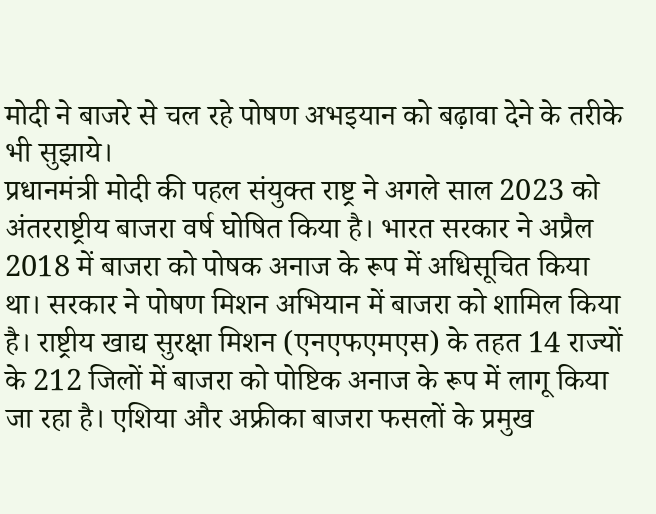मोदी ने बाजरे से चल रहे पोषण अभइयान को बढ़ावा देने के तरीके भी सुझाये।
प्रधानमंत्री मोदी की पहल संयुक्त राष्ट्र ने अगले साल 2023 को अंतरराष्ट्रीय बाजरा वर्ष घोषित किया है। भारत सरकार ने अप्रैल 2018 में बाजरा को पोषक अनाज के रूप में अधिसूचित किया था। सरकार ने पोषण मिशन अभियान में बाजरा को शामिल किया है। राष्ट्रीय खाद्य सुरक्षा मिशन (एनएफएमएस) के तहत 14 राज्यों के 212 जिलों में बाजरा को पोष्टिक अनाज के रूप में लागू किया जा रहा है। एशिया और अफ्रीका बाजरा फसलों के प्रमुख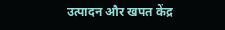उत्पादन और खपत केंद्र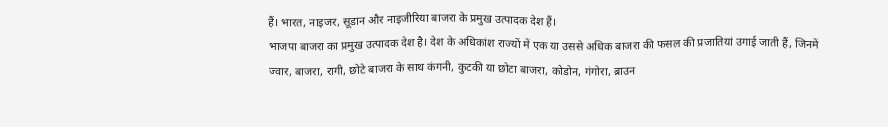हैं। भारत, नाइजर, सूडान और नाइजीरिया बाजरा के प्रमुख उत्पादक देश हैं।
भाजपा बाजरा का प्रमुख उत्पादक देश है। देश के अधिकांश राज्यों में एक या उससे अधिक बाजरा की फसल की प्रजातियां उगाई जाती हैं, जिनमें ज्वार, बाजरा, रागी, छोटे बाजरा के साथ कंगनी, कुटकी या छोटा बाजरा, कोडोन, गंगोरा, ब्राउन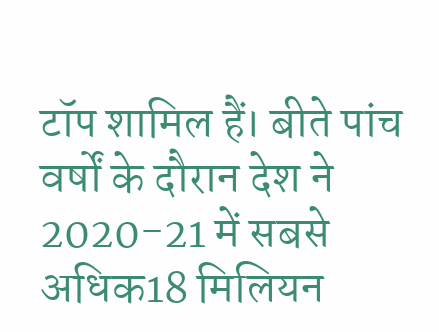टॉप शामिल हैं। बीते पांच वर्षों के दौरान देश ने 2020-21 में सबसे अधिक18 मिलियन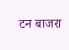टन बाजरा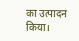का उत्पादन किया।